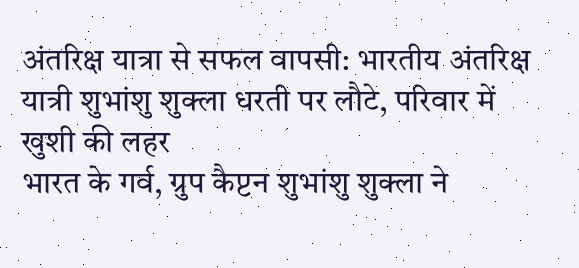अंतरिक्ष यात्रा से सफल वापसी: भारतीय अंतरिक्ष यात्री शुभांशु शुक्ला धरती पर लौटे, परिवार में खुशी की लहर
भारत के गर्व, ग्रुप कैप्टन शुभांशु शुक्ला ने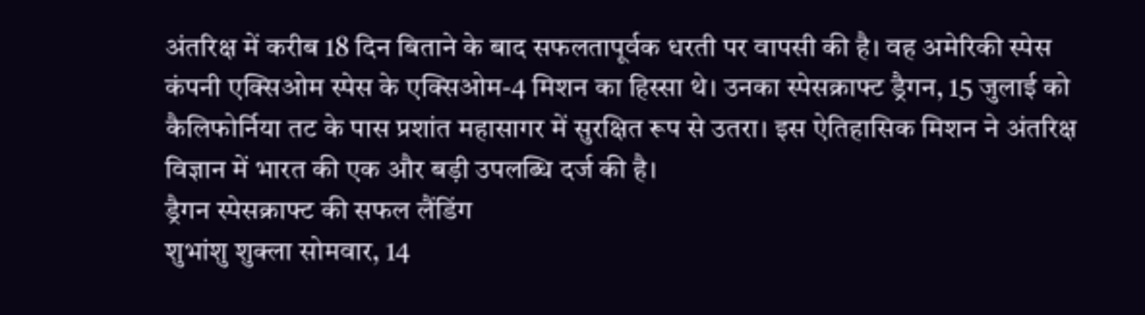अंतरिक्ष में करीब 18 दिन बिताने के बाद सफलतापूर्वक धरती पर वापसी की है। वह अमेरिकी स्पेस कंपनी एक्सिओम स्पेस के एक्सिओम-4 मिशन का हिस्सा थे। उनका स्पेसक्राफ्ट ड्रैगन, 15 जुलाई को कैलिफोर्निया तट के पास प्रशांत महासागर में सुरक्षित रूप से उतरा। इस ऐतिहासिक मिशन ने अंतरिक्ष विज्ञान में भारत की एक और बड़ी उपलब्धि दर्ज की है।
ड्रैगन स्पेसक्राफ्ट की सफल लैंडिंग
शुभांशु शुक्ला सोमवार, 14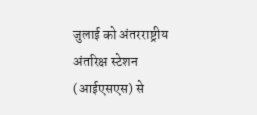जुलाई को अंतरराष्ट्रीय अंतरिक्ष स्टेशन (आईएसएस) से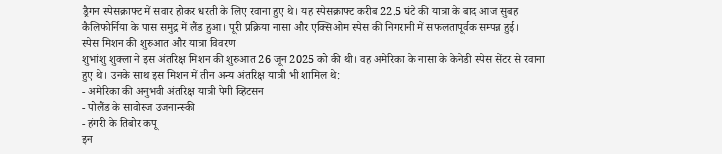ड्रैगन स्पेसक्राफ्ट में सवार होकर धरती के लिए रवाना हुए थे। यह स्पेसक्राफ्ट करीब 22.5 घंटे की यात्रा के बाद आज सुबह कैलिफोर्निया के पास समुद्र में लैंड हुआ। पूरी प्रक्रिया नासा और एक्सिओम स्पेस की निगरानी में सफलतापूर्वक सम्पन्न हुई।
स्पेस मिशन की शुरुआत और यात्रा विवरण
शुभांशु शुक्ला ने इस अंतरिक्ष मिशन की शुरुआत 26 जून 2025 को की थी। वह अमेरिका के नासा के केनेडी स्पेस सेंटर से रवाना हुए थे। उनके साथ इस मिशन में तीन अन्य अंतरिक्ष यात्री भी शामिल थे:
- अमेरिका की अनुभवी अंतरिक्ष यात्री पेगी व्हिटसन
- पोलैंड के सावोस्ज उजनान्स्की
- हंगरी के तिबोर कपू
इन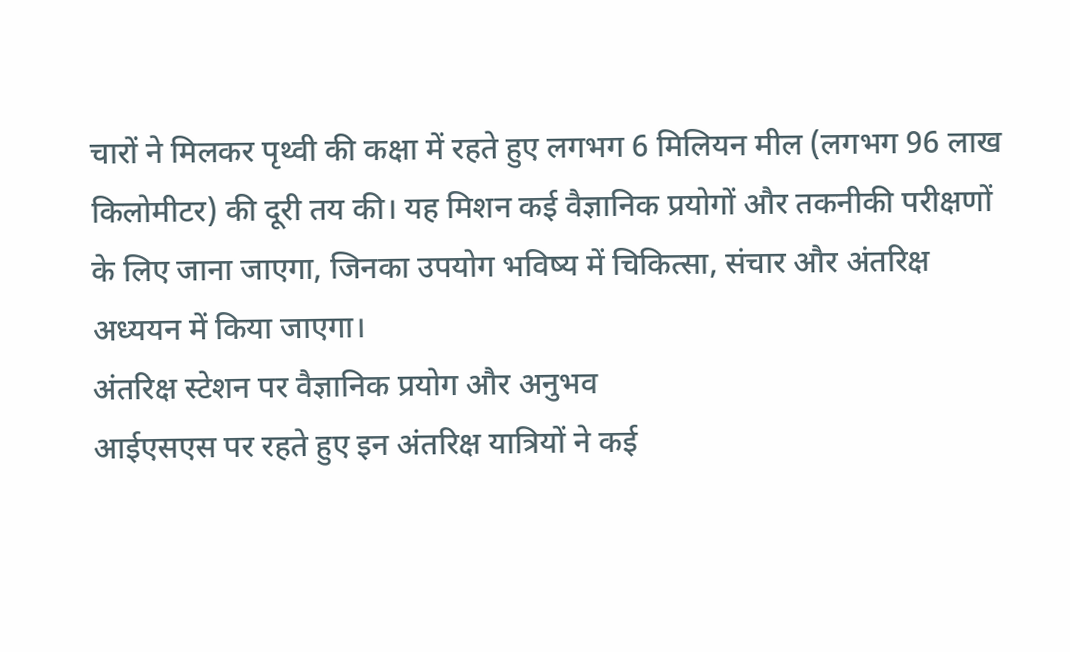चारों ने मिलकर पृथ्वी की कक्षा में रहते हुए लगभग 6 मिलियन मील (लगभग 96 लाख किलोमीटर) की दूरी तय की। यह मिशन कई वैज्ञानिक प्रयोगों और तकनीकी परीक्षणों के लिए जाना जाएगा, जिनका उपयोग भविष्य में चिकित्सा, संचार और अंतरिक्ष अध्ययन में किया जाएगा।
अंतरिक्ष स्टेशन पर वैज्ञानिक प्रयोग और अनुभव
आईएसएस पर रहते हुए इन अंतरिक्ष यात्रियों ने कई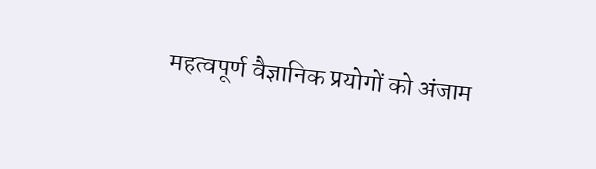महत्वपूर्ण वैज्ञानिक प्रयोगों को अंजाम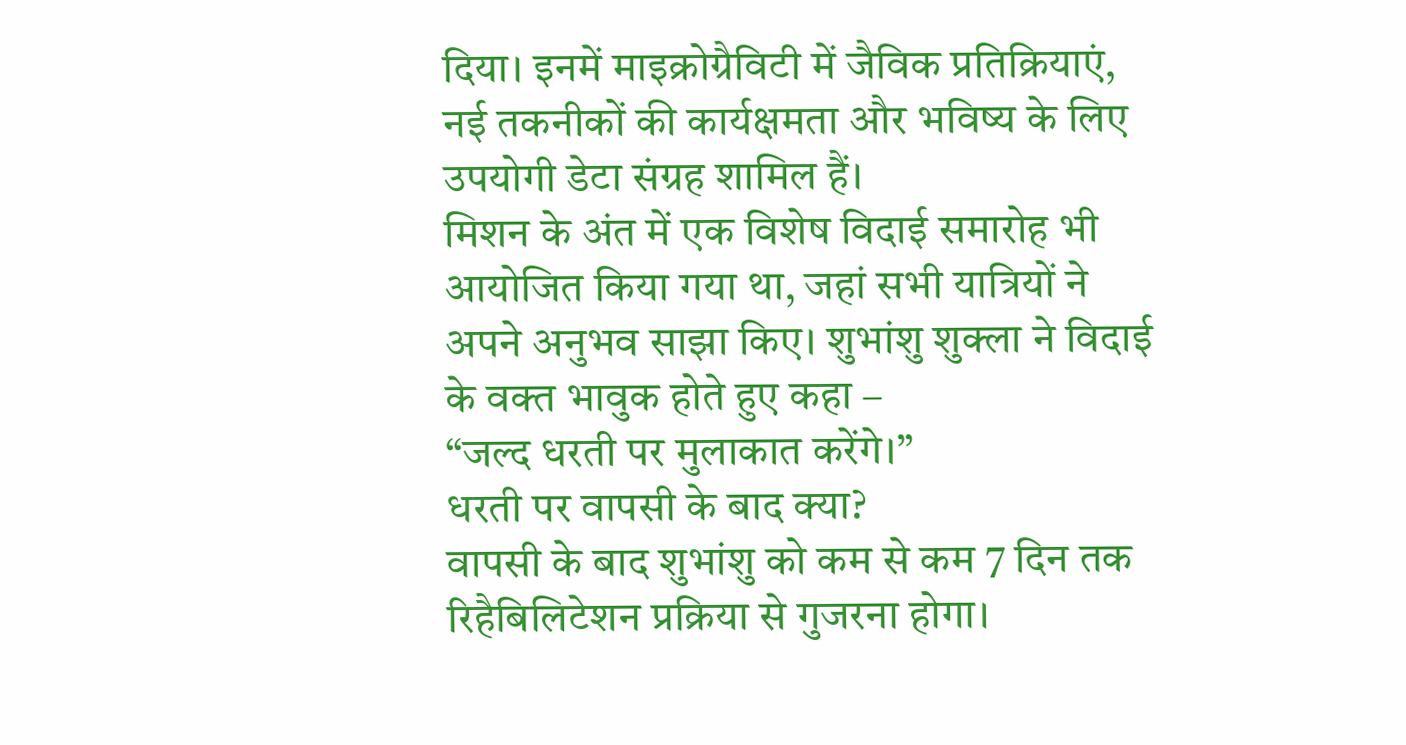दिया। इनमें माइक्रोग्रैविटी में जैविक प्रतिक्रियाएं, नई तकनीकों की कार्यक्षमता और भविष्य के लिए उपयोगी डेटा संग्रह शामिल हैं।
मिशन के अंत में एक विशेष विदाई समारोह भी आयोजित किया गया था, जहां सभी यात्रियों ने अपने अनुभव साझा किए। शुभांशु शुक्ला ने विदाई के वक्त भावुक होते हुए कहा –
“जल्द धरती पर मुलाकात करेंगे।”
धरती पर वापसी के बाद क्या?
वापसी के बाद शुभांशु को कम से कम 7 दिन तक रिहैबिलिटेशन प्रक्रिया से गुजरना होगा।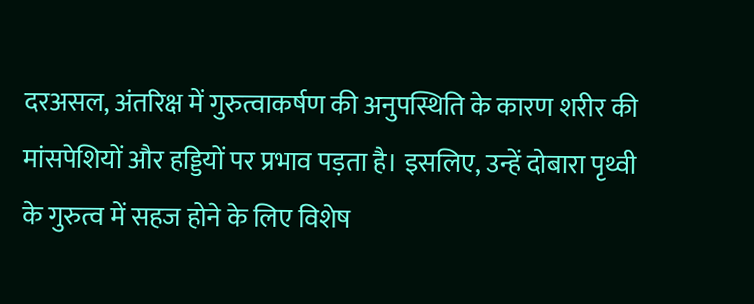दरअसल, अंतरिक्ष में गुरुत्वाकर्षण की अनुपस्थिति के कारण शरीर की मांसपेशियों और हड्डियों पर प्रभाव पड़ता है। इसलिए, उन्हें दोबारा पृथ्वी के गुरुत्व में सहज होने के लिए विशेष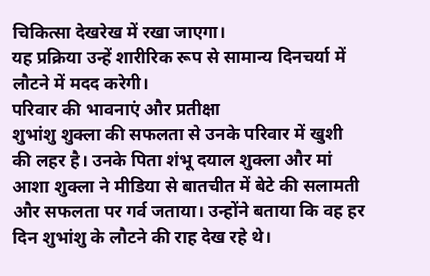चिकित्सा देखरेख में रखा जाएगा।
यह प्रक्रिया उन्हें शारीरिक रूप से सामान्य दिनचर्या में लौटने में मदद करेगी।
परिवार की भावनाएं और प्रतीक्षा
शुभांशु शुक्ला की सफलता से उनके परिवार में खुशी की लहर है। उनके पिता शंभू दयाल शुक्ला और मां आशा शुक्ला ने मीडिया से बातचीत में बेटे की सलामती और सफलता पर गर्व जताया। उन्होंने बताया कि वह हर दिन शुभांशु के लौटने की राह देख रहे थे।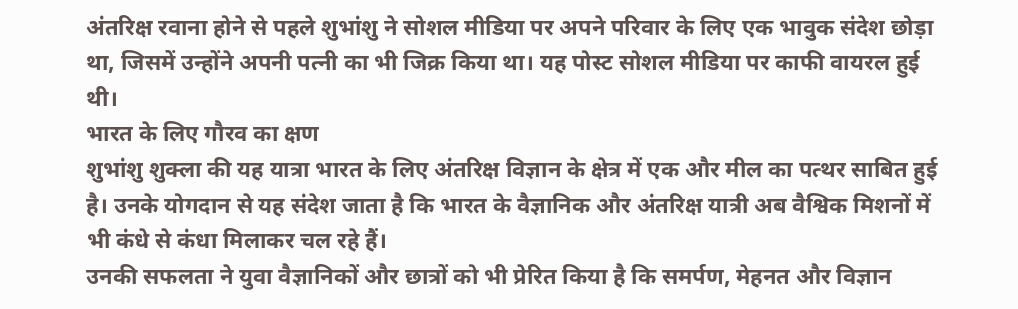अंतरिक्ष रवाना होने से पहले शुभांशु ने सोशल मीडिया पर अपने परिवार के लिए एक भावुक संदेश छोड़ा था, जिसमें उन्होंने अपनी पत्नी का भी जिक्र किया था। यह पोस्ट सोशल मीडिया पर काफी वायरल हुई थी।
भारत के लिए गौरव का क्षण
शुभांशु शुक्ला की यह यात्रा भारत के लिए अंतरिक्ष विज्ञान के क्षेत्र में एक और मील का पत्थर साबित हुई है। उनके योगदान से यह संदेश जाता है कि भारत के वैज्ञानिक और अंतरिक्ष यात्री अब वैश्विक मिशनों में भी कंधे से कंधा मिलाकर चल रहे हैं।
उनकी सफलता ने युवा वैज्ञानिकों और छात्रों को भी प्रेरित किया है कि समर्पण, मेहनत और विज्ञान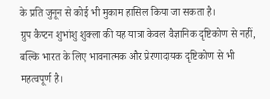के प्रति जुनून से कोई भी मुकाम हासिल किया जा सकता है।
ग्रुप कैप्टन शुभांशु शुक्ला की यह यात्रा केवल वैज्ञानिक दृष्टिकोण से नहीं, बल्कि भारत के लिए भावनात्मक और प्रेरणादायक दृष्टिकोण से भी महत्वपूर्ण है।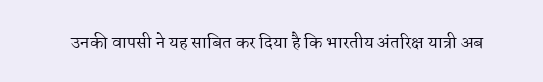उनकी वापसी ने यह साबित कर दिया है कि भारतीय अंतरिक्ष यात्री अब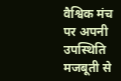वैश्विक मंच पर अपनी उपस्थिति मजबूती से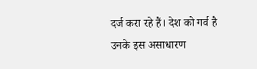दर्ज करा रहे हैं। देश को गर्व है उनके इस असाधारण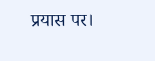प्रयास पर।